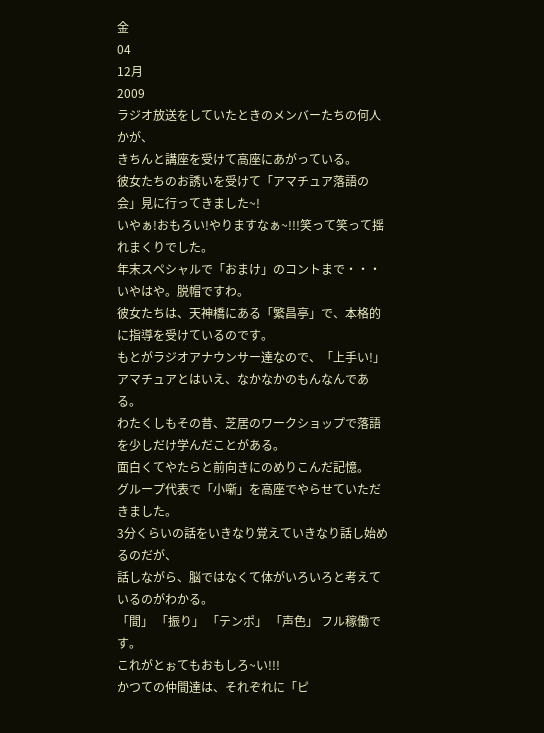金
04
12月
2009
ラジオ放送をしていたときのメンバーたちの何人かが、
きちんと講座を受けて高座にあがっている。
彼女たちのお誘いを受けて「アマチュア落語の会」見に行ってきました~!
いやぁ!おもろい!やりますなぁ~!!!笑って笑って揺れまくりでした。
年末スペシャルで「おまけ」のコントまで・・・いやはや。脱帽ですわ。
彼女たちは、天神橋にある「繁昌亭」で、本格的に指導を受けているのです。
もとがラジオアナウンサー達なので、「上手い!」
アマチュアとはいえ、なかなかのもんなんである。
わたくしもその昔、芝居のワークショップで落語を少しだけ学んだことがある。
面白くてやたらと前向きにのめりこんだ記憶。
グループ代表で「小噺」を高座でやらせていただきました。
3分くらいの話をいきなり覚えていきなり話し始めるのだが、
話しながら、脳ではなくて体がいろいろと考えているのがわかる。
「間」 「振り」 「テンポ」 「声色」 フル稼働です。
これがとぉてもおもしろ~い!!!
かつての仲間達は、それぞれに「ピ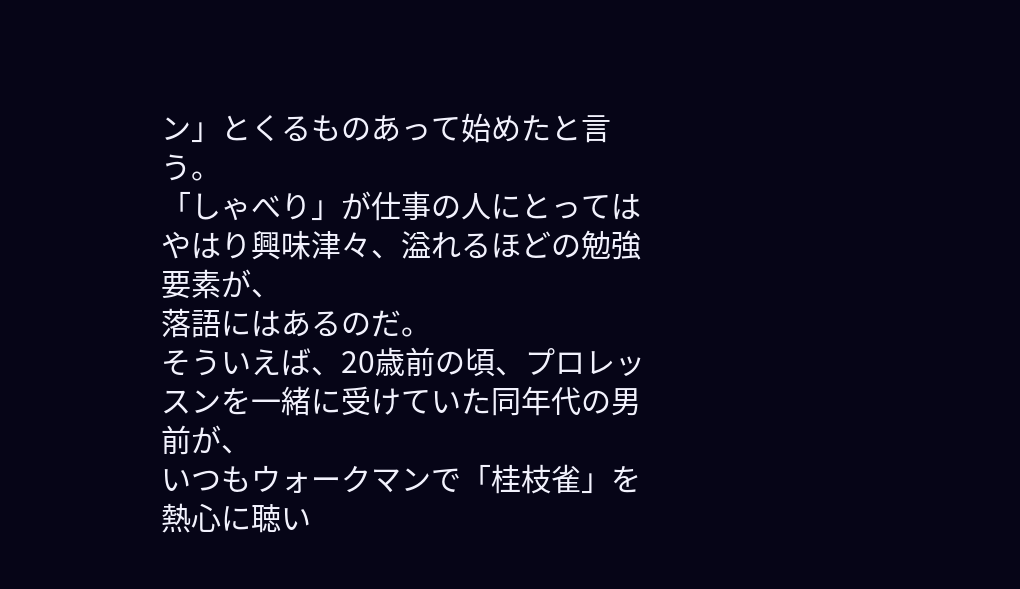ン」とくるものあって始めたと言う。
「しゃべり」が仕事の人にとってはやはり興味津々、溢れるほどの勉強要素が、
落語にはあるのだ。
そういえば、20歳前の頃、プロレッスンを一緒に受けていた同年代の男前が、
いつもウォークマンで「桂枝雀」を熱心に聴い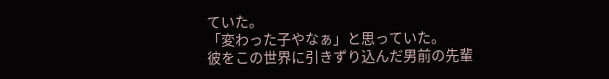ていた。
「変わった子やなぁ」と思っていた。
彼をこの世界に引きずり込んだ男前の先輩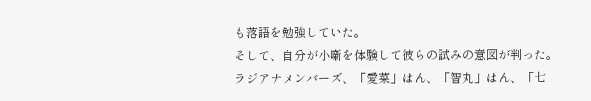も落語を勉強していた。
そして、自分が小噺を体験して彼らの試みの意図が判った。
ラジアナメンバーズ、「愛菜」はん、「智丸」はん、「七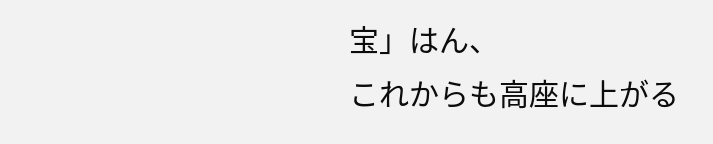宝」はん、
これからも高座に上がる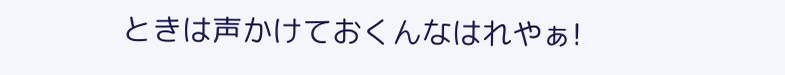ときは声かけておくんなはれやぁ!